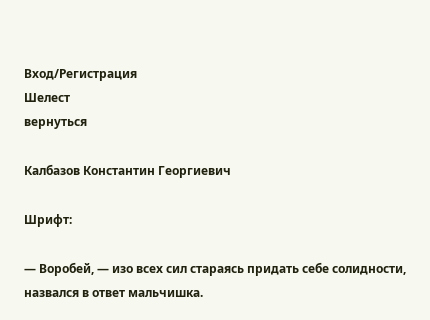Вход/Регистрация
Шелест
вернуться

Калбазов Константин Георгиевич

Шрифт:

— Воробей, — изо всех сил стараясь придать себе солидности, назвался в ответ мальчишка.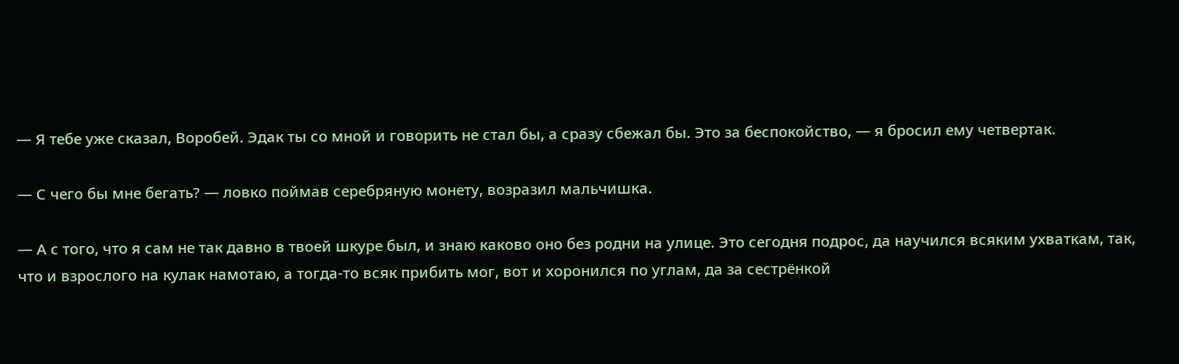— Я тебе уже сказал, Воробей. Эдак ты со мной и говорить не стал бы, а сразу сбежал бы. Это за беспокойство, — я бросил ему четвертак.

— С чего бы мне бегать? — ловко поймав серебряную монету, возразил мальчишка.

— А с того, что я сам не так давно в твоей шкуре был, и знаю каково оно без родни на улице. Это сегодня подрос, да научился всяким ухваткам, так, что и взрослого на кулак намотаю, а тогда-то всяк прибить мог, вот и хоронился по углам, да за сестрёнкой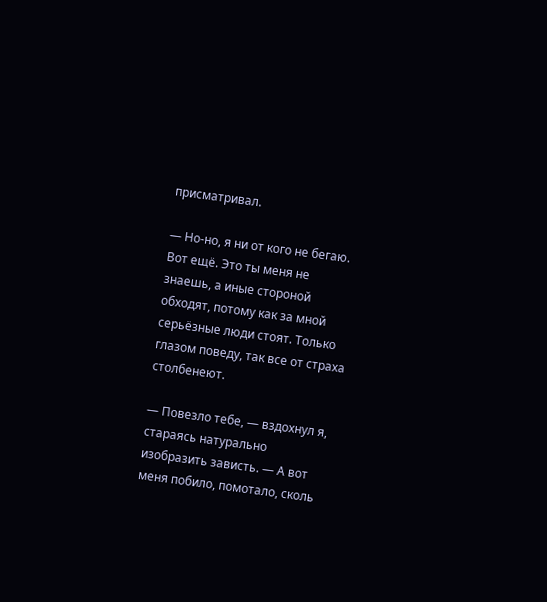присматривал.

— Но-но, я ни от кого не бегаю. Вот ещё. Это ты меня не знаешь, а иные стороной обходят, потому как за мной серьёзные люди стоят. Только глазом поведу, так все от страха столбенеют.

— Повезло тебе, — вздохнул я, стараясь натурально изобразить зависть. — А вот меня побило, помотало, сколь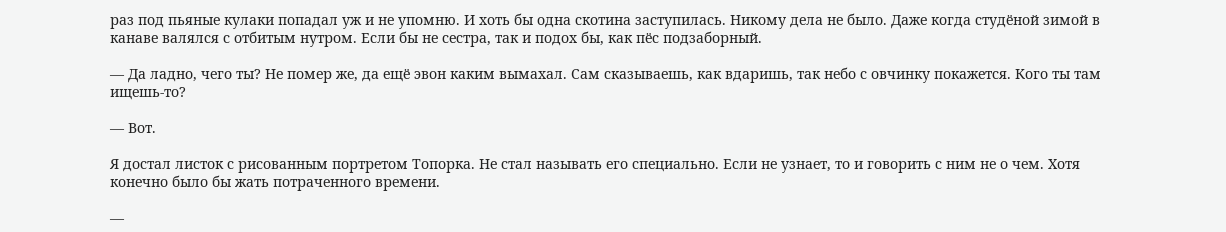раз под пьяные кулаки попадал уж и не упомню. И хоть бы одна скотина заступилась. Никому дела не было. Даже когда студёной зимой в канаве валялся с отбитым нутром. Если бы не сестра, так и подох бы, как пёс подзаборный.

— Да ладно, чего ты? Не помер же, да ещё эвон каким вымахал. Сам сказываешь, как вдаришь, так небо с овчинку покажется. Кого ты там ищешь-то?

— Вот.

Я достал листок с рисованным портретом Топорка. Не стал называть его специально. Если не узнает, то и говорить с ним не о чем. Хотя конечно было бы жать потраченного времени.

—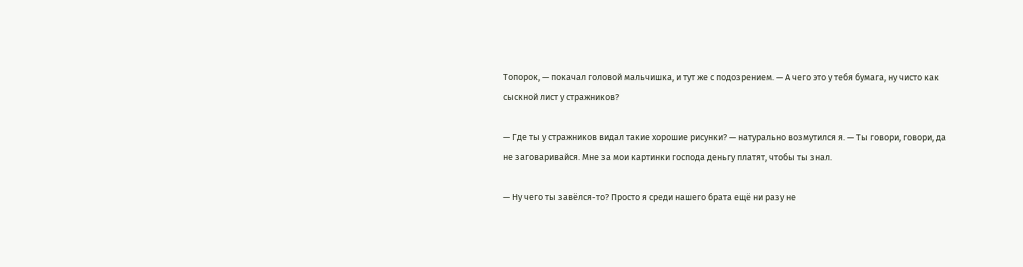Топорок, — покачал головой мальчишка, и тут же с подозрением. — А чего это у тебя бумага, ну чисто как сыскной лист у стражников?

— Где ты у стражников видал такие хорошие рисунки? — натурально возмутился я. — Ты говори, говори, да не заговаривайся. Мне за мои картинки господа деньгу платят, чтобы ты знал.

— Ну чего ты завёлся-то? Просто я среди нашего брата ещё ни разу не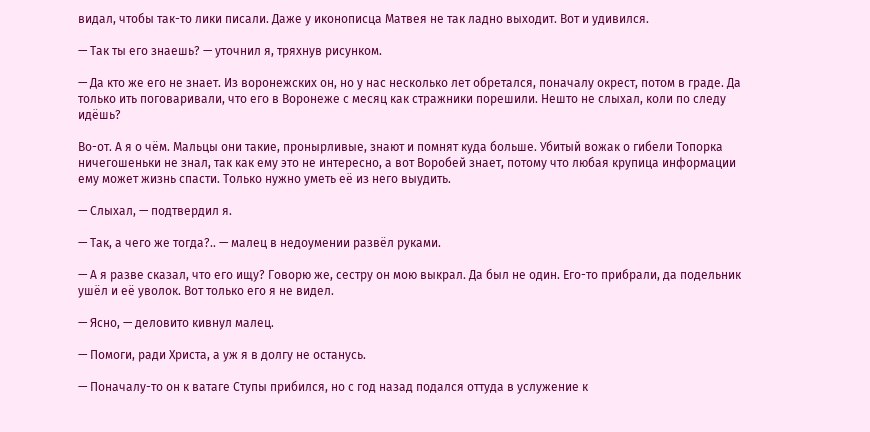видал, чтобы так-то лики писали. Даже у иконописца Матвея не так ладно выходит. Вот и удивился.

— Так ты его знаешь? — уточнил я, тряхнув рисунком.

— Да кто же его не знает. Из воронежских он, но у нас несколько лет обретался, поначалу окрест, потом в граде. Да только ить поговаривали, что его в Воронеже с месяц как стражники порешили. Нешто не слыхал, коли по следу идёшь?

Во-от. А я о чём. Мальцы они такие, пронырливые, знают и помнят куда больше. Убитый вожак о гибели Топорка ничегошеньки не знал, так как ему это не интересно, а вот Воробей знает, потому что любая крупица информации ему может жизнь спасти. Только нужно уметь её из него выудить.

— Слыхал, — подтвердил я.

— Так, а чего же тогда?.. — малец в недоумении развёл руками.

— А я разве сказал, что его ищу? Говорю же, сестру он мою выкрал. Да был не один. Его-то прибрали, да подельник ушёл и её уволок. Вот только его я не видел.

— Ясно, — деловито кивнул малец.

— Помоги, ради Христа, а уж я в долгу не останусь.

— Поначалу-то он к ватаге Ступы прибился, но с год назад подался оттуда в услужение к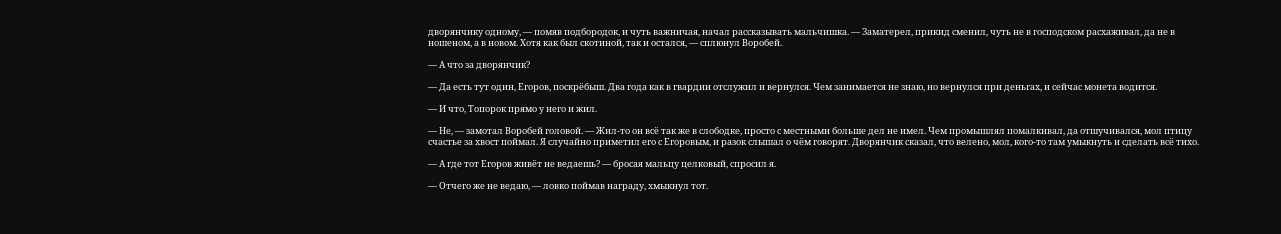дворянчику одному, — помяв подбородок, и чуть важничая, начал рассказывать мальчишка. — Заматерел, прикид сменил, чуть не в господском расхаживал, да не в ношеном, а в новом. Хотя как был скотиной, так и остался, — сплюнул Воробей.

— А что за дворянчик?

— Да есть тут один, Егоров, поскрёбыш. Два года как в гвардии отслужил и вернулся. Чем занимается не знаю, но вернулся при деньгах, и сейчас монета водится.

— И что, Топорок прямо у него и жил.

— Не, — замотал Воробей головой. — Жил-то он всё так же в слободке, просто с местными больше дел не имел. Чем промышлял помалкивал, да отшучивался, мол птицу счастье за хвост поймал. Я случайно приметил его с Егоровым, и разок слышал о чём говорят. Дворянчик сказал, что велено, мол, кого-то там умыкнуть и сделать всё тихо.

— А где тот Егоров живёт не ведаешь? — бросая мальцу целковый, спросил я.

— Отчего же не ведаю, — ловко поймав награду, хмыкнул тот.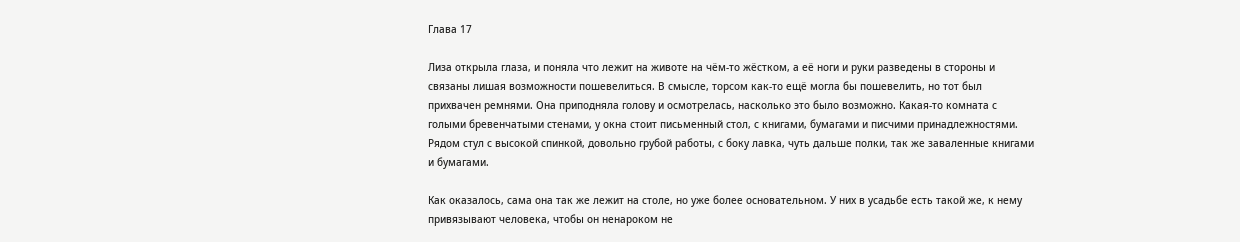Глава 17

Лиза открыла глаза, и поняла что лежит на животе на чём-то жёстком, а её ноги и руки разведены в стороны и связаны лишая возможности пошевелиться. В смысле, торсом как-то ещё могла бы пошевелить, но тот был прихвачен ремнями. Она приподняла голову и осмотрелась, насколько это было возможно. Какая-то комната с голыми бревенчатыми стенами, у окна стоит письменный стол, с книгами, бумагами и писчими принадлежностями. Рядом стул с высокой спинкой, довольно грубой работы, с боку лавка, чуть дальше полки, так же заваленные книгами и бумагами.

Как оказалось, сама она так же лежит на столе, но уже более основательном. У них в усадьбе есть такой же, к нему привязывают человека, чтобы он ненароком не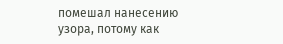помешал нанесению узора, потому как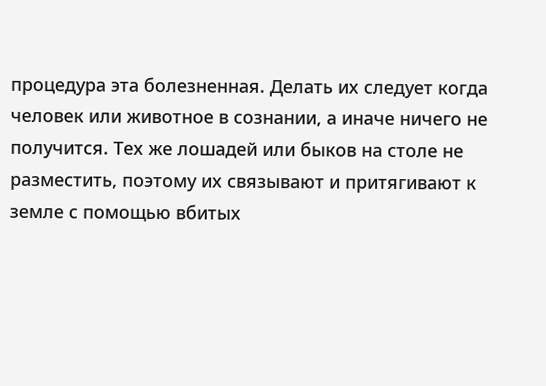процедура эта болезненная. Делать их следует когда человек или животное в сознании, а иначе ничего не получится. Тех же лошадей или быков на столе не разместить, поэтому их связывают и притягивают к земле с помощью вбитых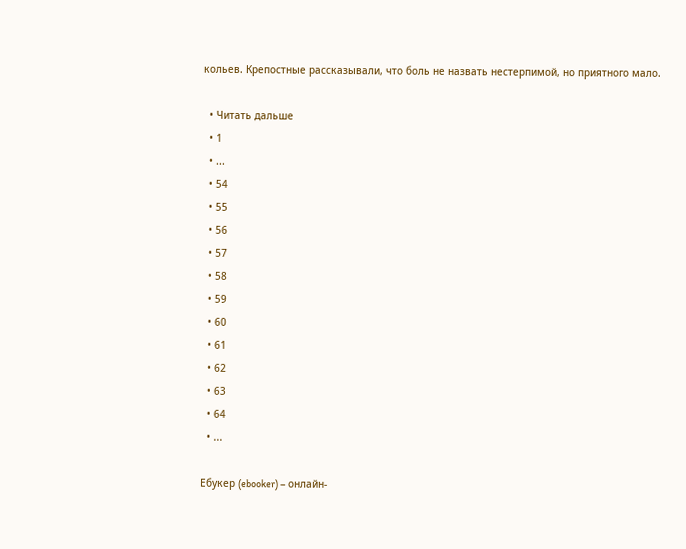кольев. Крепостные рассказывали, что боль не назвать нестерпимой, но приятного мало.

  • Читать дальше
  • 1
  • ...
  • 54
  • 55
  • 56
  • 57
  • 58
  • 59
  • 60
  • 61
  • 62
  • 63
  • 64
  • ...

Ебукер (ebooker) – онлайн-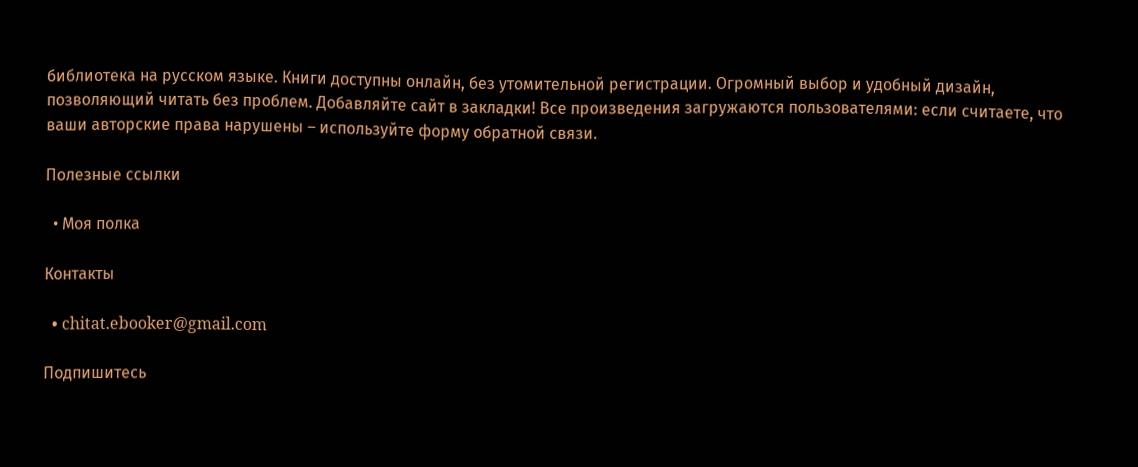библиотека на русском языке. Книги доступны онлайн, без утомительной регистрации. Огромный выбор и удобный дизайн, позволяющий читать без проблем. Добавляйте сайт в закладки! Все произведения загружаются пользователями: если считаете, что ваши авторские права нарушены – используйте форму обратной связи.

Полезные ссылки

  • Моя полка

Контакты

  • chitat.ebooker@gmail.com

Подпишитесь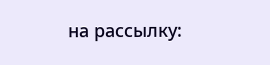на рассылку: